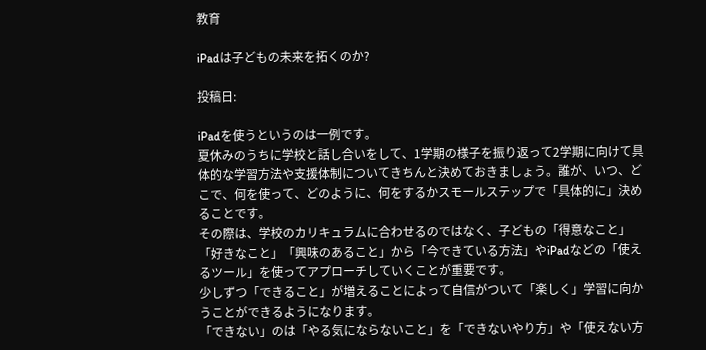教育

iPadは子どもの未来を拓くのか?

投稿日:

iPadを使うというのは一例です。
夏休みのうちに学校と話し合いをして、1学期の様子を振り返って2学期に向けて具体的な学習方法や支援体制についてきちんと決めておきましょう。誰が、いつ、どこで、何を使って、どのように、何をするかスモールステップで「具体的に」決めることです。
その際は、学校のカリキュラムに合わせるのではなく、子どもの「得意なこと」「好きなこと」「興味のあること」から「今できている方法」やiPadなどの「使えるツール」を使ってアプローチしていくことが重要です。
少しずつ「できること」が増えることによって自信がついて「楽しく」学習に向かうことができるようになります。
「できない」のは「やる気にならないこと」を「できないやり方」や「使えない方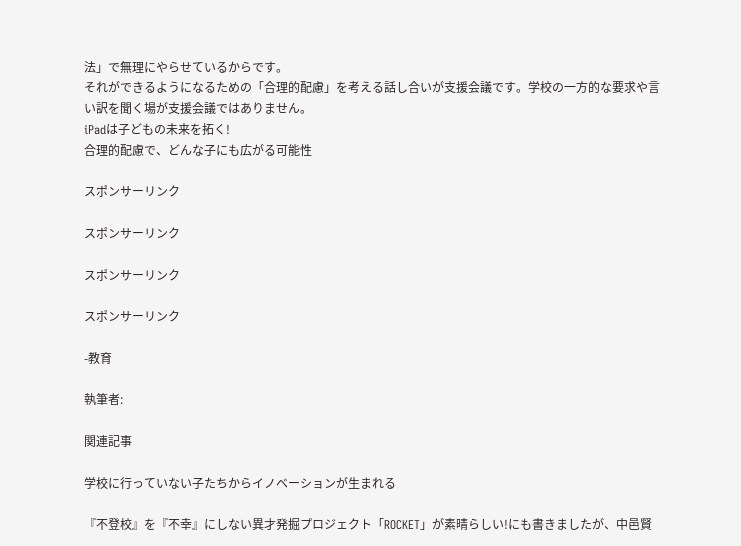法」で無理にやらせているからです。
それができるようになるための「合理的配慮」を考える話し合いが支援会議です。学校の一方的な要求や言い訳を聞く場が支援会議ではありません。
iPadは子どもの未来を拓く!
合理的配慮で、どんな子にも広がる可能性

スポンサーリンク

スポンサーリンク

スポンサーリンク

スポンサーリンク

-教育

執筆者:

関連記事

学校に行っていない子たちからイノベーションが生まれる

『不登校』を『不幸』にしない異才発掘プロジェクト「ROCKET」が素晴らしい!にも書きましたが、中邑賢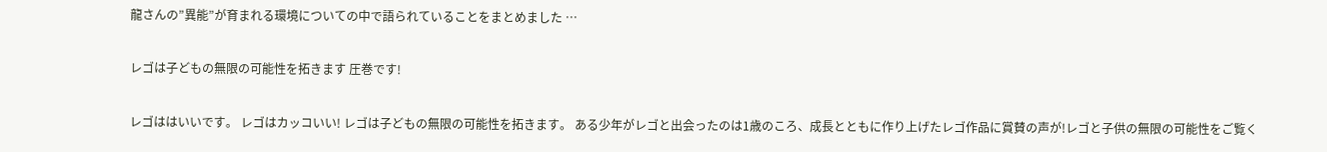龍さんの”異能”が育まれる環境についての中で語られていることをまとめました …

レゴは子どもの無限の可能性を拓きます 圧巻です!

レゴははいいです。 レゴはカッコいい! レゴは子どもの無限の可能性を拓きます。 ある少年がレゴと出会ったのは1歳のころ、成長とともに作り上げたレゴ作品に賞賛の声が!レゴと子供の無限の可能性をご覧く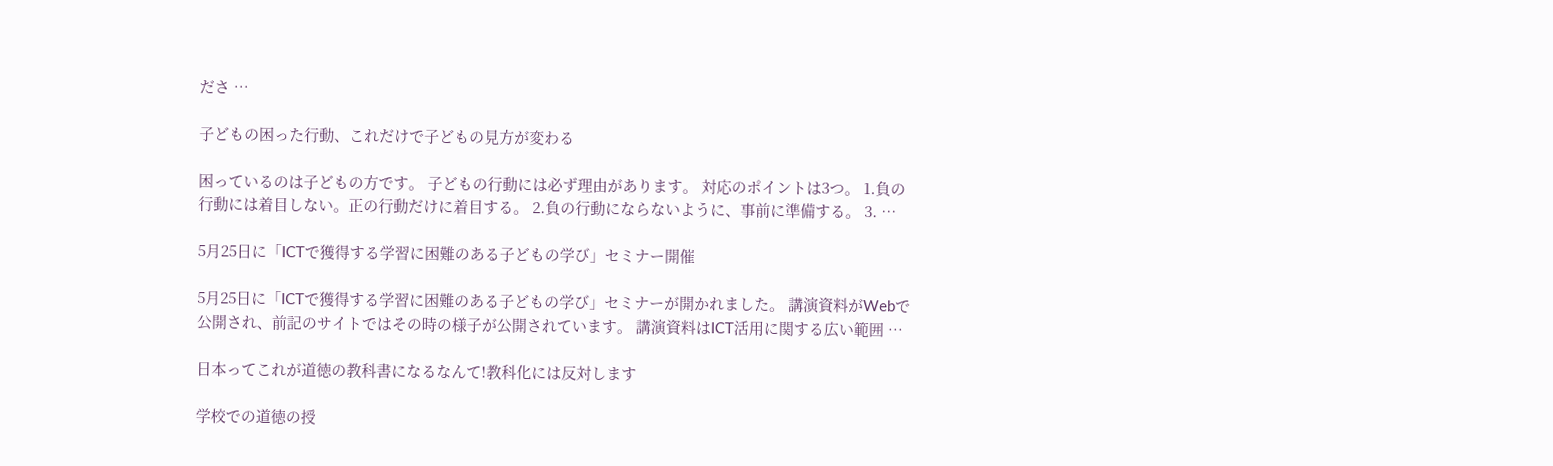ださ …

子どもの困った行動、これだけで子どもの見方が変わる

困っているのは子どもの方です。 子どもの行動には必ず理由があります。 対応のポイントは3つ。 1.負の行動には着目しない。正の行動だけに着目する。 2.負の行動にならないように、事前に準備する。 3. …

5月25日に「ICTで獲得する学習に困難のある子どもの学び」セミナー開催

5月25日に「ICTで獲得する学習に困難のある子どもの学び」セミナーが開かれました。 講演資料がWebで公開され、前記のサイトではその時の様子が公開されています。 講演資料はICT活用に関する広い範囲 …

日本ってこれが道徳の教科書になるなんて!教科化には反対します

学校での道徳の授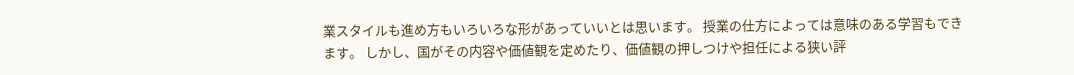業スタイルも進め方もいろいろな形があっていいとは思います。 授業の仕方によっては意味のある学習もできます。 しかし、国がその内容や価値観を定めたり、価値観の押しつけや担任による狭い評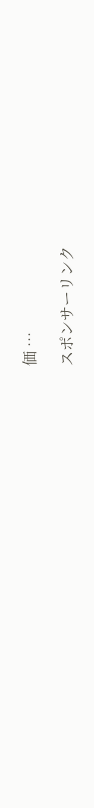価 …

スポンサーリンク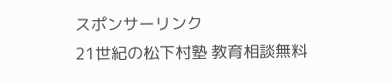スポンサーリンク
21世紀の松下村塾 教育相談無料